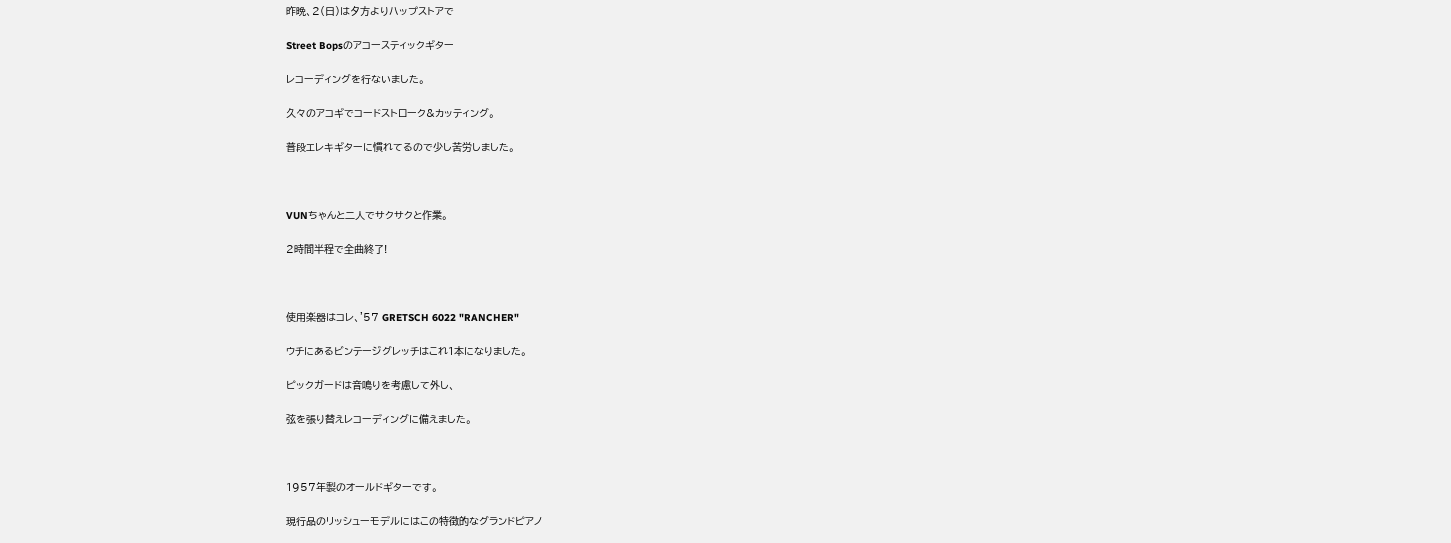昨晩、2(日)は夕方よりハップストアで

Street Bopsのアコースティックギター

レコーディングを行ないました。

久々のアコギでコードストローク&カッティング。

普段エレキギターに慣れてるので少し苦労しました。



VUNちゃんと二人でサクサクと作業。

2時間半程で全曲終了!



使用楽器はコレ、'57 GRETSCH 6022 "RANCHER"

ウチにあるビンテージグレッチはこれ1本になりました。

ピックガードは音鳴りを考慮して外し、

弦を張り替えレコーディングに備えました。



1957年製のオールドギターです。

現行品のリッシューモデルにはこの特徴的なグランドピアノ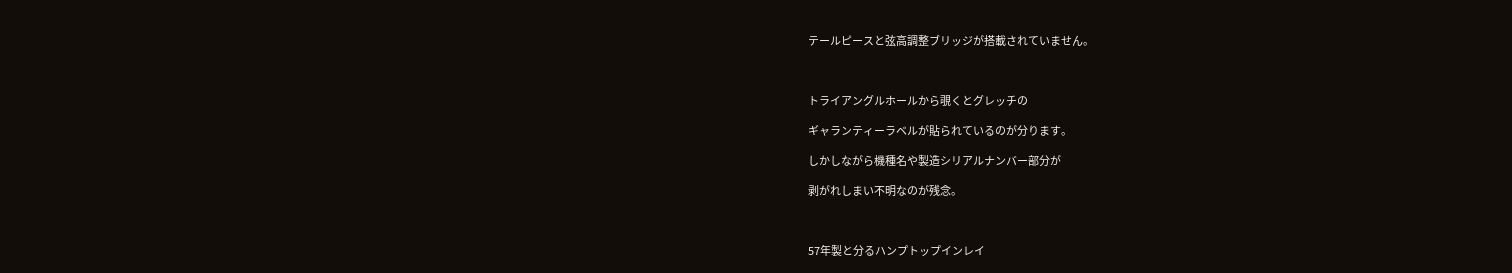テールピースと弦高調整ブリッジが搭載されていません。



トライアングルホールから覗くとグレッチの

ギャランティーラベルが貼られているのが分ります。

しかしながら機種名や製造シリアルナンバー部分が

剥がれしまい不明なのが残念。



57年製と分るハンプトップインレイ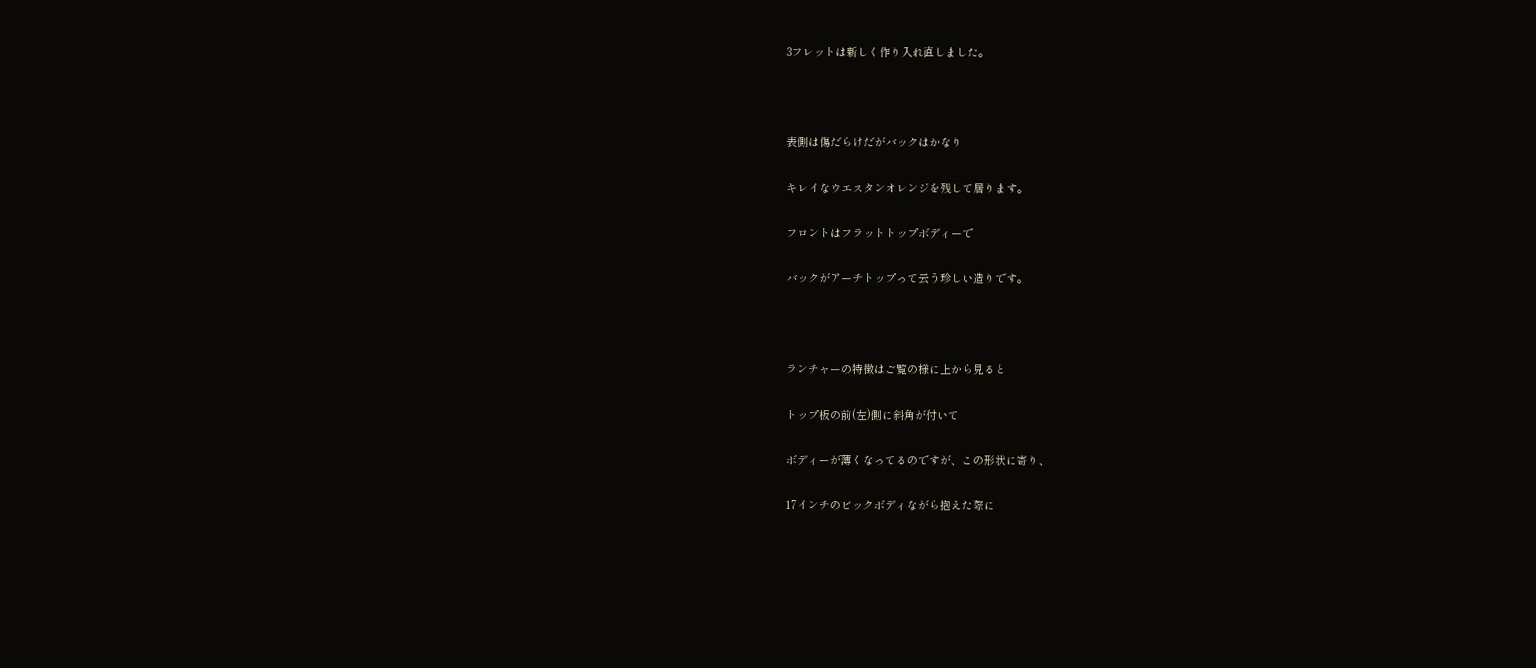3フレットは新しく作り入れ直しました。



表側は傷だらけだがバックはかなり

キレイなウエスタンオレンジを残して居ります。

フロントはフラットトップボディーで

バックがアーチトップって云う珍しい造りです。



ランチャーの特徴はご覧の様に上から見ると

トップ板の前(左)側に斜角が付いて

ボディーが薄くなってるのですが、この形状に寄り、

17インチのビックボディながら抱えた際に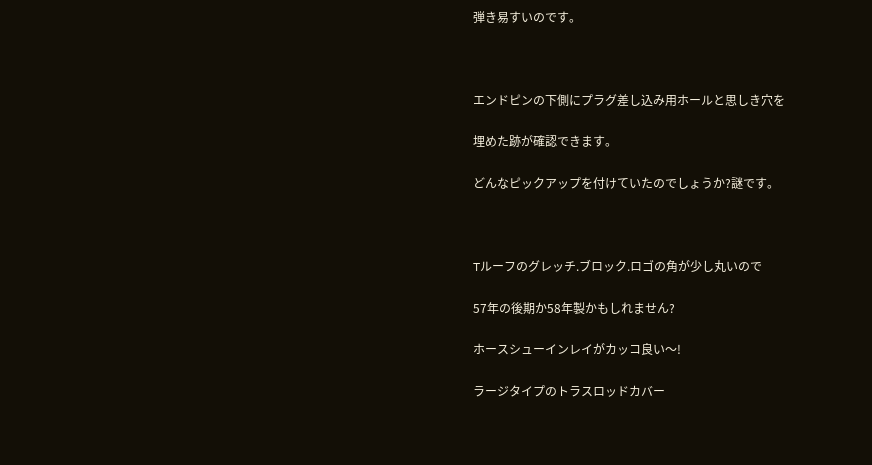弾き易すいのです。



エンドピンの下側にプラグ差し込み用ホールと思しき穴を

埋めた跡が確認できます。

どんなピックアップを付けていたのでしょうか?謎です。



Tルーフのグレッチ.ブロック.ロゴの角が少し丸いので

57年の後期か58年製かもしれません?

ホースシューインレイがカッコ良い〜!

ラージタイプのトラスロッドカバー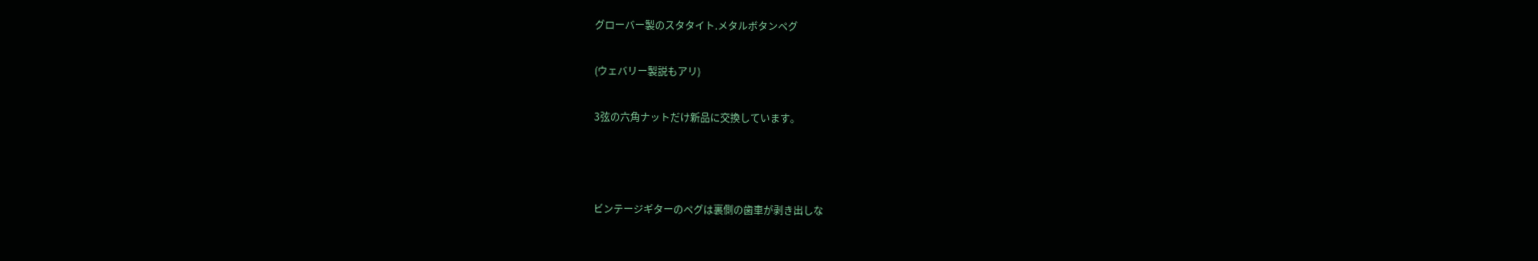グローバー製のスタタイト.メタルボタンペグ

(ウェバリー製説もアリ)

3弦の六角ナットだけ新品に交換しています。



ビンテージギターのペグは裏側の歯車が剥き出しな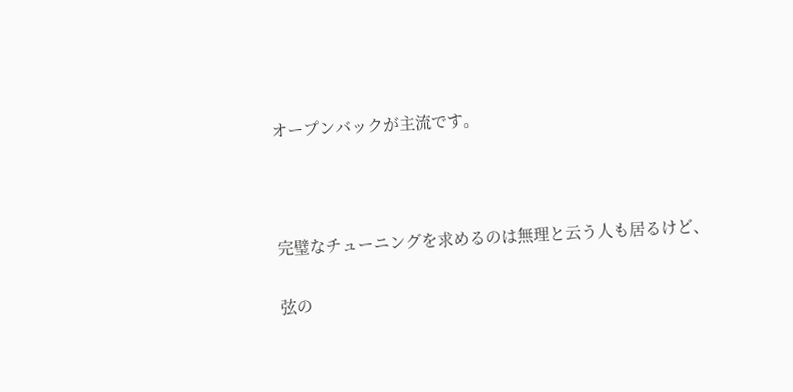オープンバックが主流です。



完璧なチューニングを求めるのは無理と云う人も居るけど、

弦の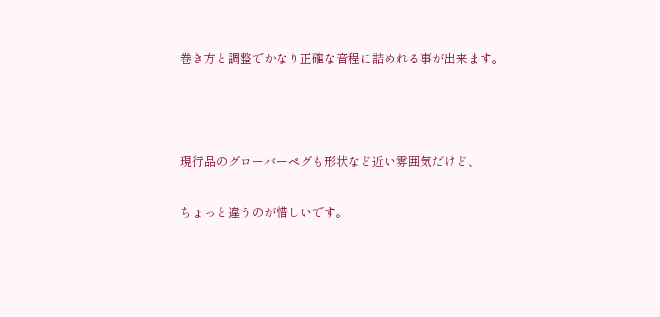巻き方と調整でかなり正確な音程に詰めれる事が出来ます。



現行品のグローバーペグも形状など近い雰囲気だけど、

ちょっと違うのが惜しいです。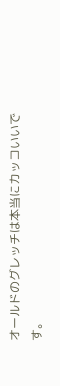オールドのグレッチは本当にカッコいいです。